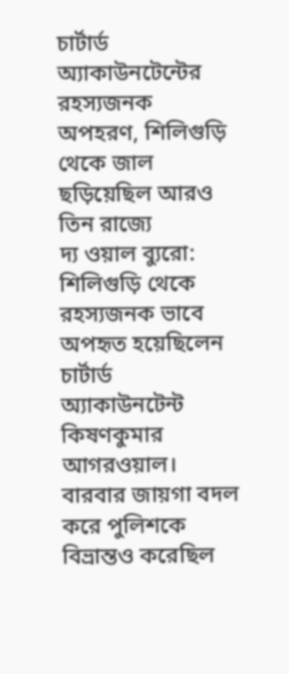চার্টার্ড অ্যাকাউনটেন্টের রহস্যজনক অপহরণ, শিলিগুড়ি থেকে জাল ছড়িয়েছিল আরও তিন রাজ্যে
দ্য ওয়াল ব্যুরো: শিলিগুড়ি থেকে রহস্যজনক ভাবে অপহৃত হয়েছিলেন চার্টার্ড অ্যাকাউনটেন্ট কিষণকুমার আগরওয়াল। বারবার জায়গা বদল করে পুলিশকে বিভ্রান্তও করেছিল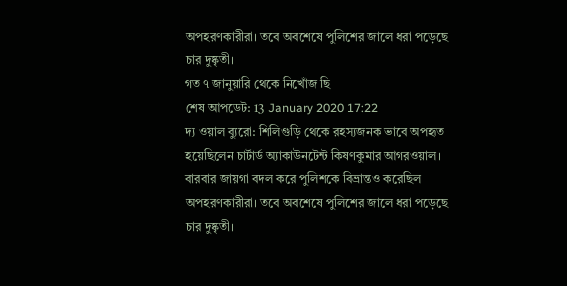অপহরণকারীরা। তবে অবশেষে পুলিশের জালে ধরা পড়েছে চার দুষ্কৃতী।
গত ৭ জানুয়ারি থেকে নিখোঁজ ছি
শেষ আপডেট: 13 January 2020 17:22
দ্য ওয়াল ব্যুরো: শিলিগুড়ি থেকে রহস্যজনক ভাবে অপহৃত হয়েছিলেন চার্টার্ড অ্যাকাউনটেন্ট কিষণকুমার আগরওয়াল। বারবার জায়গা বদল করে পুলিশকে বিভ্রান্তও করেছিল অপহরণকারীরা। তবে অবশেষে পুলিশের জালে ধরা পড়েছে চার দুষ্কৃতী।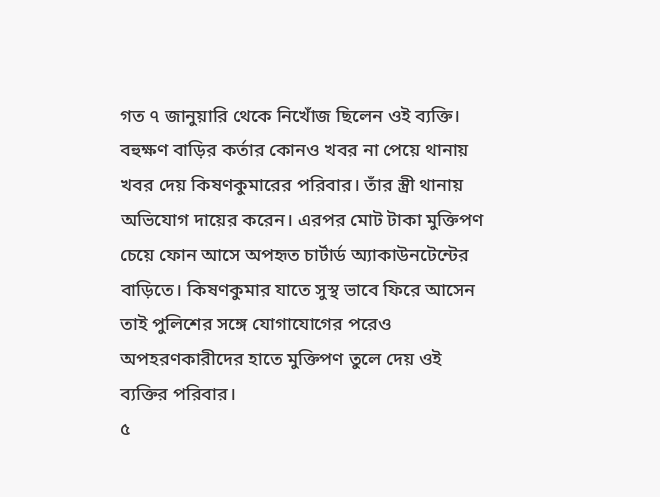গত ৭ জানুয়ারি থেকে নিখোঁজ ছিলেন ওই ব্যক্তি। বহুক্ষণ বাড়ির কর্তার কোনও খবর না পেয়ে থানায় খবর দেয় কিষণকুমারের পরিবার। তাঁর স্ত্রী থানায় অভিযোগ দায়ের করেন। এরপর মোট টাকা মুক্তিপণ চেয়ে ফোন আসে অপহৃত চার্টার্ড অ্যাকাউনটেন্টের বাড়িতে। কিষণকুমার যাতে সুস্থ ভাবে ফিরে আসেন তাই পুলিশের সঙ্গে যোগাযোগের পরেও অপহরণকারীদের হাতে মুক্তিপণ তুলে দেয় ওই ব্যক্তির পরিবার।
৫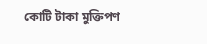কোটি টাকা মুক্তিপণ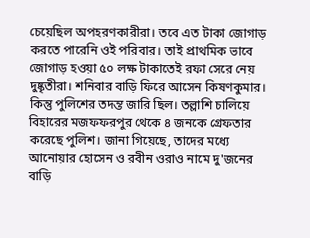চেয়েছিল অপহরণকারীরা। তবে এত টাকা জোগাড় করতে পারেনি ওই পরিবার। তাই প্রাথমিক ভাবে জোগাড় হওয়া ৫০ লক্ষ টাকাতেই রফা সেরে নেয় দুষ্কৃতীরা। শনিবার বাড়ি ফিরে আসেন কিষণকুমার। কিন্তু পুলিশের তদন্ত জারি ছিল। তল্লাশি চালিয়ে বিহারের মজফফরপুর থেকে ৪ জনকে গ্রেফতার করেছে পুলিশ। জানা গিয়েছে, তাদের মধ্যে আনোয়ার হোসেন ও রবীন ওরাও নামে দু'জনের বাড়ি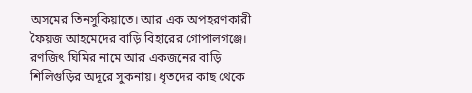অসমের তিনসুকিয়াতে। আর এক অপহরণকারী ফৈয়জ আহমেদের বাড়ি বিহারের গোপালগঞ্জে। রণজিৎ ঘিমির নামে আর একজনের বাড়ি শিলিগুড়ির অদূরে সুকনায়। ধৃতদের কাছ থেকে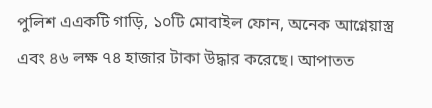পুলিশ এএকটি গাড়ি, ১০টি মোবাইল ফোন, অনেক আগ্নেয়াস্ত্র এবং ৪৬ লক্ষ ৭৪ হাজার টাকা উদ্ধার করেছে। আপাতত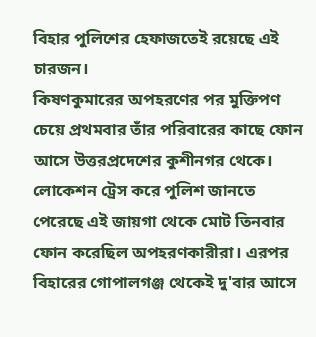বিহার পুলিশের হেফাজতেই রয়েছে এই চারজন।
কিষণকুমারের অপহরণের পর মুক্তিপণ চেয়ে প্রথমবার তাঁর পরিবারের কাছে ফোন আসে উত্তরপ্রদেশের কুশীনগর থেকে। লোকেশন ট্রেস করে পুলিশ জানতে পেরেছে এই জায়গা থেকে মোট তিনবার ফোন করেছিল অপহরণকারীরা। এরপর বিহারের গোপালগঞ্জ থেকেই দু'বার আসে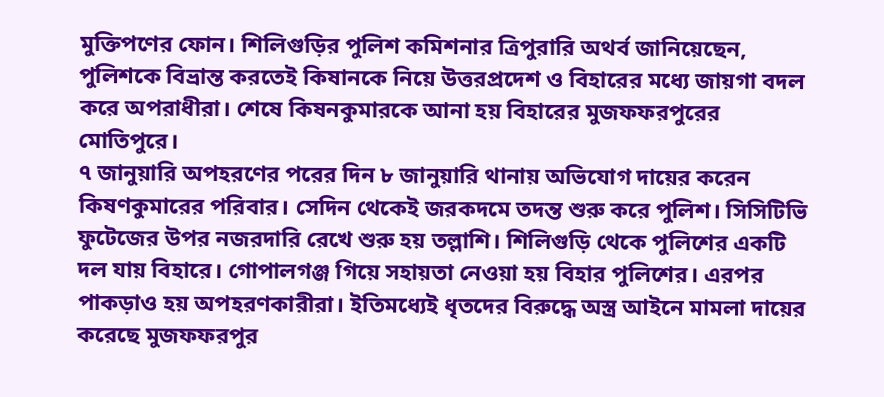মুক্তিপণের ফোন। শিলিগুড়ির পুলিশ কমিশনার ত্রিপুরারি অথর্ব জানিয়েছেন, পুলিশকে বিভ্রান্ত করতেই কিষানকে নিয়ে উত্তরপ্রদেশ ও বিহারের মধ্যে জায়গা বদল করে অপরাধীরা। শেষে কিষনকুমারকে আনা হয় বিহারের মুজফফরপুরের মোতিপুরে।
৭ জানুয়ারি অপহরণের পরের দিন ৮ জানুয়ারি থানায় অভিযোগ দায়ের করেন কিষণকুমারের পরিবার। সেদিন থেকেই জরকদমে তদন্ত শুরু করে পুলিশ। সিসিটিভি ফুটেজের উপর নজরদারি রেখে শুরু হয় তল্লাশি। শিলিগুড়ি থেকে পুলিশের একটি দল যায় বিহারে। গোপালগঞ্জ গিয়ে সহায়তা নেওয়া হয় বিহার পুলিশের। এরপর পাকড়াও হয় অপহরণকারীরা। ইতিমধ্যেই ধৃতদের বিরুদ্ধে অস্ত্র আইনে মামলা দায়ের করেছে মুজফফরপুর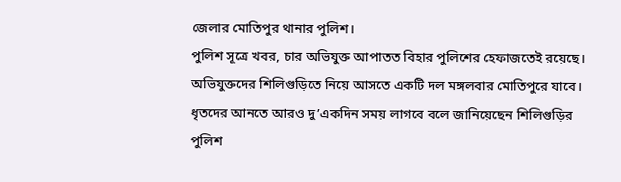জেলার মোতিপুর থানার পুলিশ।
পুলিশ সূত্রে খবর, চার অভিযুক্ত আপাতত বিহার পুলিশের হেফাজতেই রয়েছে। অভিযুক্তদের শিলিগুড়িতে নিয়ে আসতে একটি দল মঙ্গলবার মোতিপুরে যাবে। ধৃতদের আনতে আরও দু’একদিন সময় লাগবে বলে জানিয়েছেন শিলিগুড়ির পুলিশ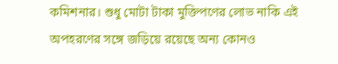কমিশনার। শুধু মোটা টাকা মুক্তিপণের লোভ নাকি এই অপহরণের সঙ্গে জড়িয়ে রয়েছে অন্য কোনও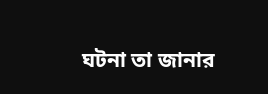ঘটনা তা জানার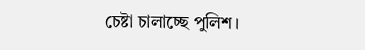চেষ্টা চালাচ্ছে পুলিশ।